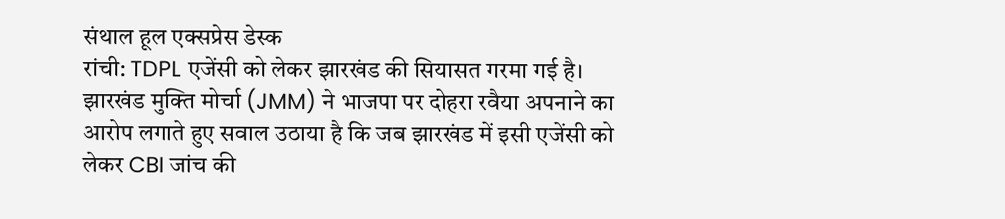संथाल हूल एक्सप्रेस डेस्क
रांची: TDPL एजेंसी को लेकर झारखंड की सियासत गरमा गई है। झारखंड मुक्ति मोर्चा (JMM) ने भाजपा पर दोहरा रवैया अपनाने का आरोप लगाते हुए सवाल उठाया है कि जब झारखंड में इसी एजेंसी को लेकर CBI जांच की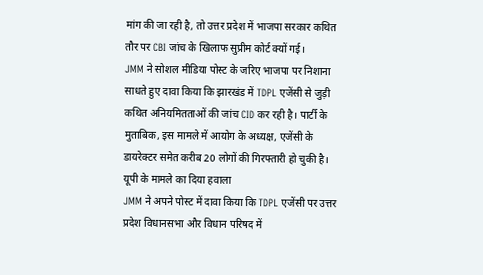मांग की जा रही है, तो उत्तर प्रदेश में भाजपा सरकार कथित तौर पर CBI जांच के खिलाफ सुप्रीम कोर्ट क्यों गई।
JMM ने सोशल मीडिया पोस्ट के जरिए भाजपा पर निशाना साधते हुए दावा किया कि झारखंड में TDPL एजेंसी से जुड़ी कथित अनियमितताओं की जांच CID कर रही है। पार्टी के मुताबिक, इस मामले में आयोग के अध्यक्ष, एजेंसी के डायरेक्टर समेत करीब 20 लोगों की गिरफ्तारी हो चुकी है।
यूपी के मामले का दिया हवाला
JMM ने अपने पोस्ट में दावा किया कि TDPL एजेंसी पर उत्तर प्रदेश विधानसभा और विधान परिषद में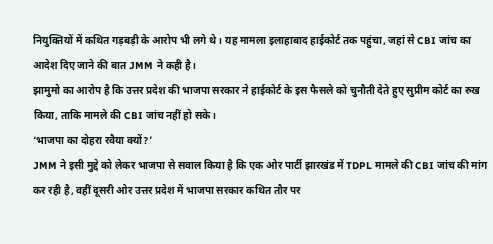नियुक्तियों में कथित गड़बड़ी के आरोप भी लगे थे। यह मामला इलाहाबाद हाईकोर्ट तक पहुंचा, जहां से CBI जांच का आदेश दिए जाने की बात JMM ने कही है।
झामुमो का आरोप है कि उत्तर प्रदेश की भाजपा सरकार ने हाईकोर्ट के इस फैसले को चुनौती देते हुए सुप्रीम कोर्ट का रुख किया, ताकि मामले की CBI जांच नहीं हो सके।
‘भाजपा का दोहरा रवैया क्यों?’
JMM ने इसी मुद्दे को लेकर भाजपा से सवाल किया है कि एक ओर पार्टी झारखंड में TDPL मामले की CBI जांच की मांग कर रही है, वहीं दूसरी ओर उत्तर प्रदेश में भाजपा सरकार कथित तौर पर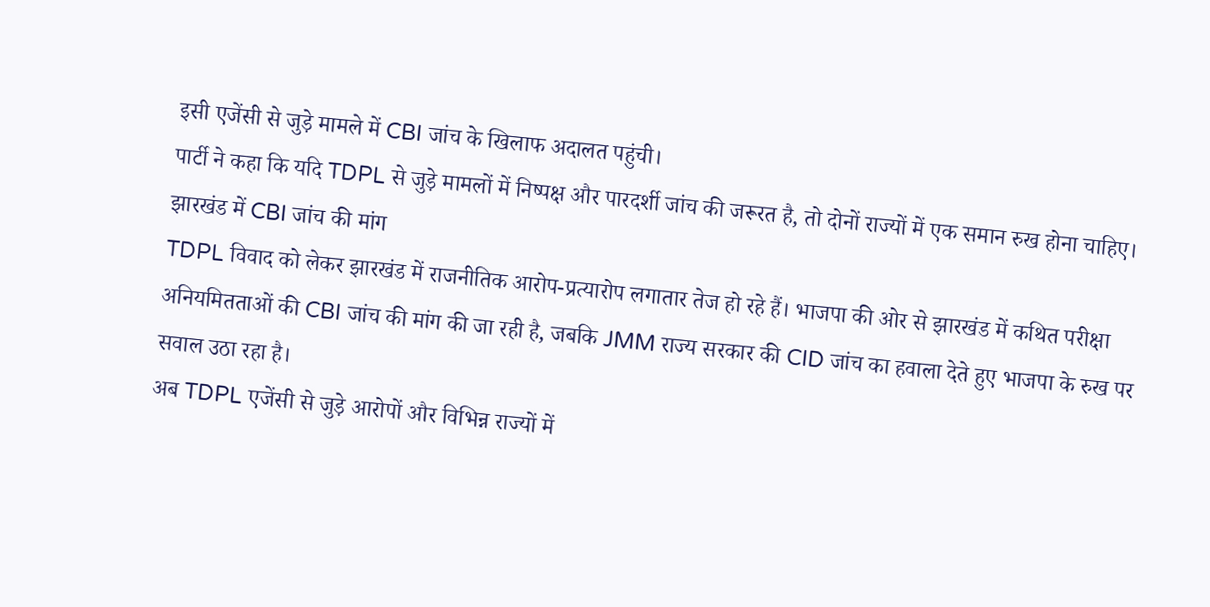इसी एजेंसी से जुड़े मामले में CBI जांच के खिलाफ अदालत पहुंची।
पार्टी ने कहा कि यदि TDPL से जुड़े मामलों में निष्पक्ष और पारदर्शी जांच की जरूरत है, तो दोनों राज्यों में एक समान रुख होना चाहिए।
झारखंड में CBI जांच की मांग
TDPL विवाद को लेकर झारखंड में राजनीतिक आरोप-प्रत्यारोप लगातार तेज हो रहे हैं। भाजपा की ओर से झारखंड में कथित परीक्षा अनियमितताओं की CBI जांच की मांग की जा रही है, जबकि JMM राज्य सरकार की CID जांच का हवाला देते हुए भाजपा के रुख पर सवाल उठा रहा है।
अब TDPL एजेंसी से जुड़े आरोपों और विभिन्न राज्यों में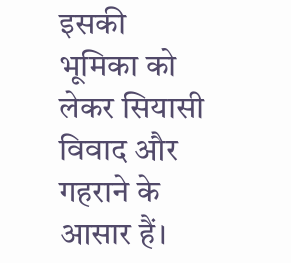इसकी भूमिका को लेकर सियासी विवाद और गहराने के आसार हैं।